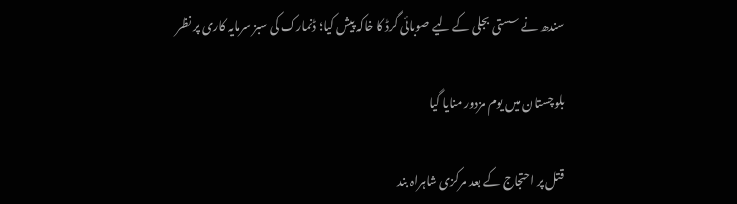سندھ نے سستی بجلی کے لیے صوبائی گرڈ کا خاکہ پیش کیا؛ ڈنمارک کی سبز سرمایہ کاری پر نظر

بلوچستان میں یوم مزدور منایا گیا

قتل پر احتجاج کے بعد مرکزی شاہراہ بند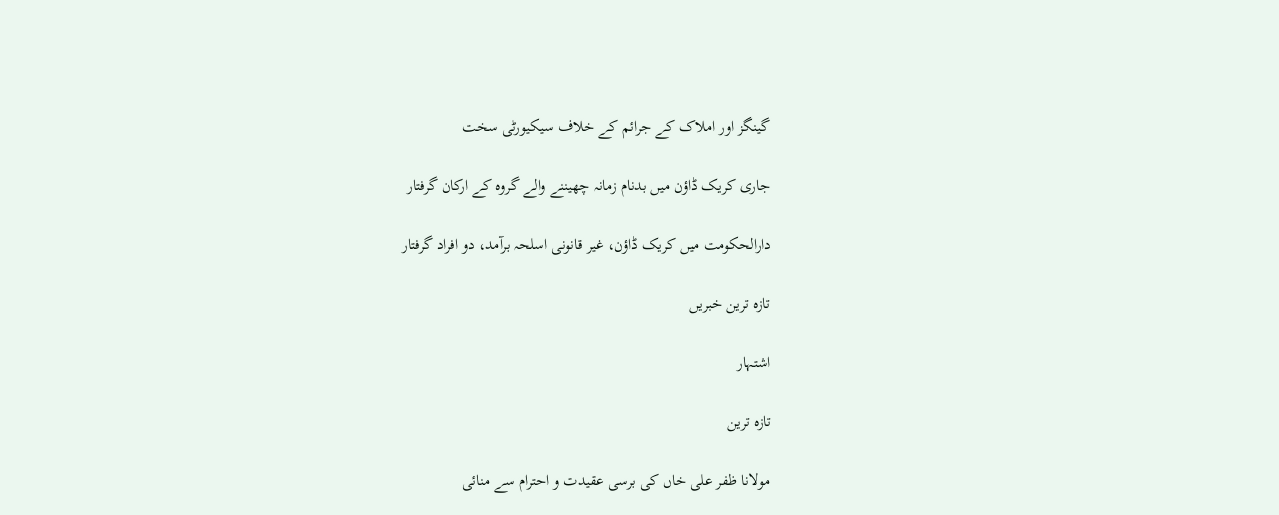گینگز اور املاک کے جرائم کے خلاف سیکیورٹی سخت

جاری کریک ڈاؤن میں بدنام زمانہ چھیننے والے گروہ کے ارکان گرفتار

دارالحکومت میں کریک ڈاؤن، غیر قانونی اسلحہ برآمد، دو افراد گرفتار

تازہ ترین خبریں

اشتہار

تازہ ترین

مولانا ظفر علی خاں کی برسی عقیدت و احترام سے منائی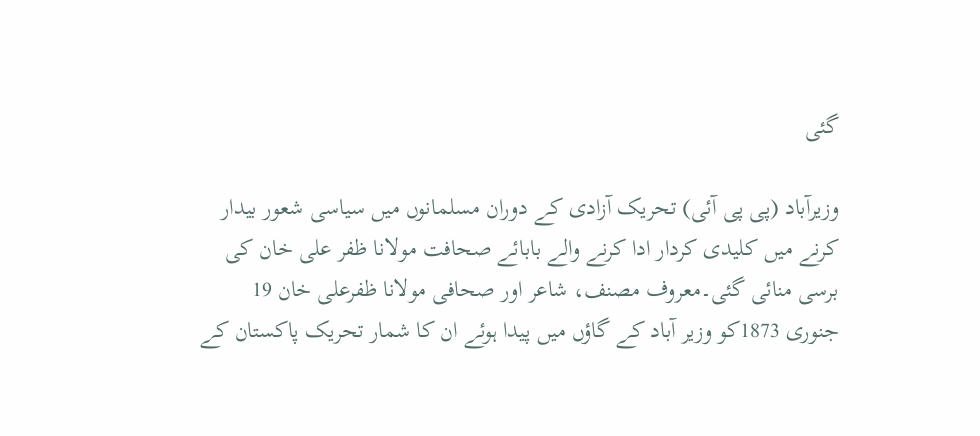گئی

وزیرآباد (پی پی آئی) تحریک آزادی کے دوران مسلمانوں میں سیاسی شعور بیدار کرنے میں کلیدی کردار ادا کرنے والے بابائے صحافت مولانا ظفر علی خان کی برسی منائی گئی۔معروف مصنف، شاعر اور صحافی مولانا ظفرعلی خان 19 جنوری 1873کو وزیر آباد کے گاؤں میں پیدا ہوئے ان کا شمار تحریک پاکستان کے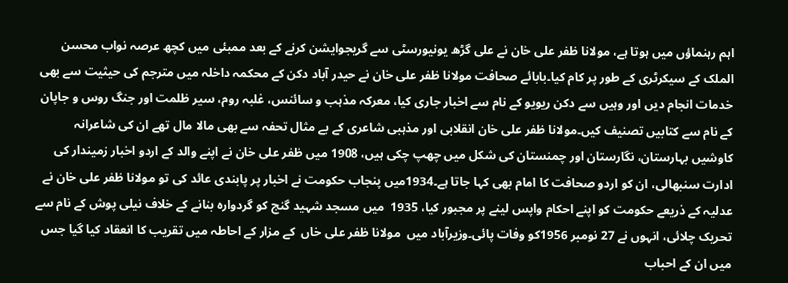اہم رہنماؤں میں ہوتا ہے، مولانا ظفر علی خان نے علی گڑھ یونیورسٹی سے گریجوایشن کرنے کے بعد ممبئی میں کچھ عرصہ نواب محسن الملک کے سیکرٹری کے طور پر کام کیا۔بابائے صحافت مولانا ظفر علی خان نے حیدر آباد دکن کے محکمہ داخلہ میں مترجم کی حیثیت سے بھی خدمات انجام دیں اور وہیں سے دکن ریویو کے نام سے اخبار جاری کیا، معرکہ مذہب و سائنس، غلبہ روم، سیر ظلمت اور جنگ روس و جاپان کے نام سے کتابیں تصنیف کیں۔مولانا ظفر علی خان انقلابی اور مذہبی شاعری کے بے مثال تحفہ سے بھی مالا مال تھے ان کی شاعرانہ کاوشیں بہارستان، نگارستان اور چمنستان کی شکل میں چھپ چکی ہیں، 1908 میں ظفر علی خان نے اپنے والد کے اردو اخبار زمیندار کی ادارت سنبھالی، ان کو اردو صحافت کا امام بھی کہا جاتا ہے۔1934میں پنجاب حکومت نے اخبار پر پابندی عائد کی تو مولانا ظفر علی خان نے عدلیہ کے ذریعے حکومت کو اپنے احکام واپس لینے پر مجبور کیا، 1935  میں مسجد شہید گنج کو گردوارہ بنانے کے خلاف نیلی پوش کے نام سے تحریک چلائی، انہوں نے 27 نومبر 1956کو وفات پائی۔وزیرآباد میں  مولانا ظفر علی خاں  کے مزار کے احاطہ میں تقریب کا انعقاد کیا گیا جس میں ان کے احباب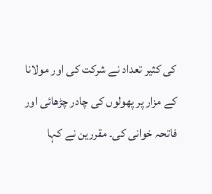کی کثیر تعداد نے شرکت کی اور مولانا کے مزار پر پھولوں کی چادر چڑھائی اور فاتحہ خوانی کی۔ مقررین نے کہا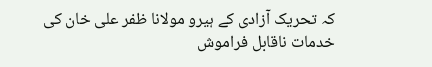کہ تحریک آزادی کے ہیرو مولانا ظفر علی خان کی خدمات ناقابل فراموش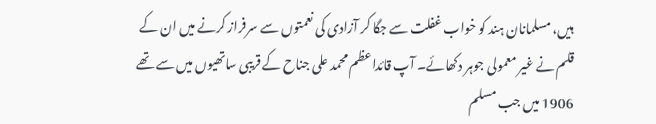ہیں، مسلمانان ہند کو خواب غفلت سے جگا کر آزادی کی نعمتوں سے سرفراز کرنے میں ان کے قلم نے غیر معمولی جوہر دکھائے۔ آپ قائداعظم محمد علی جناح کے قریبی ساتھیوں میں سے تھے 1906 میں جب مسلم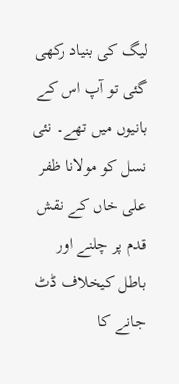لیگ کی بنیاد رکھی گئی تو آپ اس کے بانیوں میں تھے۔ نئی نسل کو مولانا ظفر علی خاں کے نقش قدم پر چلنے اور باطل کیخلاف ڈٹ جانے کا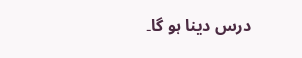درس دینا ہو گا۔